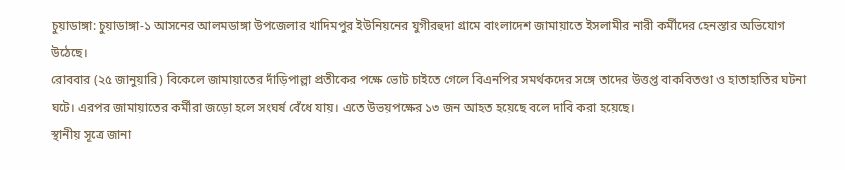চুয়াডাঙ্গা: চুয়াডাঙ্গা-১ আসনের আলমডাঙ্গা উপজেলার খাদিমপুর ইউনিয়নের যুগীরহুদা গ্রামে বাংলাদেশ জামায়াতে ইসলামীর নারী কর্মীদের হেনস্তার অভিযোগ উঠেছে।
রোববার (২৫ জানুয়ারি) বিকেলে জামায়াতের দাঁড়িপাল্লা প্রতীকের পক্ষে ভোট চাইতে গেলে বিএনপির সমর্থকদের সঙ্গে তাদের উত্তপ্ত বাকবিতণ্ডা ও হাতাহাতির ঘটনা ঘটে। এরপর জামায়াতের কর্মীরা জড়ো হলে সংঘর্ষ বেঁধে যায়। এতে উভয়পক্ষের ১৩ জন আহত হয়েছে বলে দাবি করা হয়েছে।
স্থানীয় সূত্রে জানা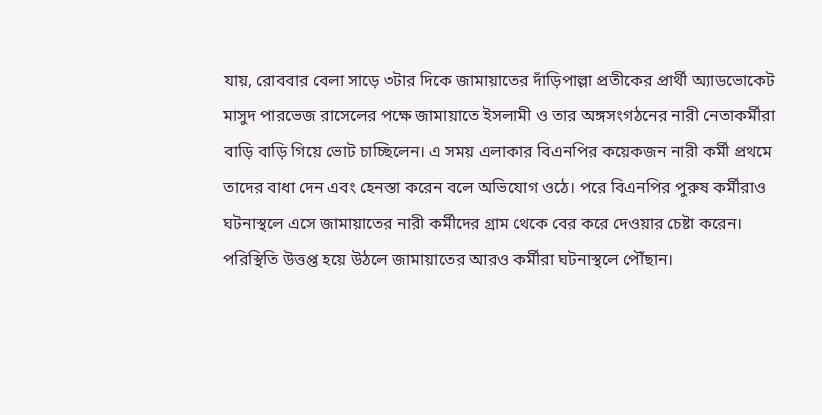যায়, রোববার বেলা সাড়ে ৩টার দিকে জামায়াতের দাঁড়িপাল্লা প্রতীকের প্রার্থী অ্যাডভোকেট মাসুদ পারভেজ রাসেলের পক্ষে জামায়াতে ইসলামী ও তার অঙ্গসংগঠনের নারী নেতাকর্মীরা বাড়ি বাড়ি গিয়ে ভোট চাচ্ছিলেন। এ সময় এলাকার বিএনপির কয়েকজন নারী কর্মী প্রথমে তাদের বাধা দেন এবং হেনস্তা করেন বলে অভিযোগ ওঠে। পরে বিএনপির পুরুষ কর্মীরাও ঘটনাস্থলে এসে জামায়াতের নারী কর্মীদের গ্রাম থেকে বের করে দেওয়ার চেষ্টা করেন। পরিস্থিতি উত্তপ্ত হয়ে উঠলে জামায়াতের আরও কর্মীরা ঘটনাস্থলে পৌঁছান।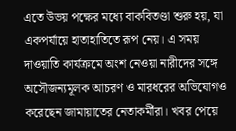এতে উভয় পক্ষের মধ্যে বাকবিতণ্ডা শুরু হয়, যা একপর্যায়ে হাতাহাতিতে রূপ নেয়। এ সময় দাওয়াতি কার্যক্রমে অংশ নেওয়া নারীদের সঙ্গে অসৌজন্যমূলক আচরণ ও মারধরের অভিযোগও করেছেন জামায়াতের নেতাকর্মীরা। খবর পেয়ে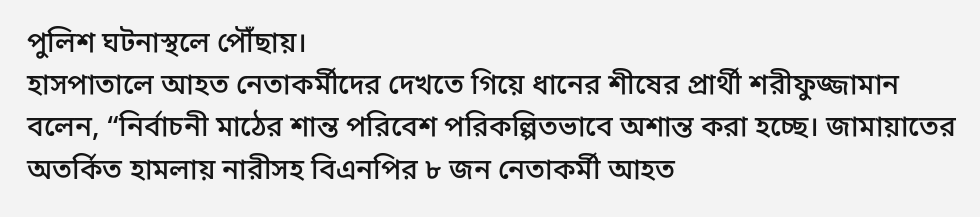পুলিশ ঘটনাস্থলে পৌঁছায়।
হাসপাতালে আহত নেতাকর্মীদের দেখতে গিয়ে ধানের শীষের প্রার্থী শরীফুজ্জামান বলেন, “নির্বাচনী মাঠের শান্ত পরিবেশ পরিকল্পিতভাবে অশান্ত করা হচ্ছে। জামায়াতের অতর্কিত হামলায় নারীসহ বিএনপির ৮ জন নেতাকর্মী আহত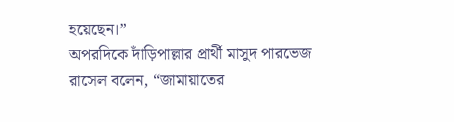হয়েছেন।”
অপরদিকে দাঁড়িপাল্লার প্রার্থী মাসুদ পারভেজ রাসেল বলেন, “জামায়াতের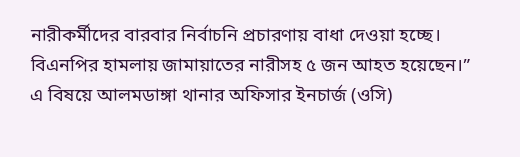নারীকর্মীদের বারবার নির্বাচনি প্রচারণায় বাধা দেওয়া হচ্ছে। বিএনপির হামলায় জামায়াতের নারীসহ ৫ জন আহত হয়েছেন।”
এ বিষয়ে আলমডাঙ্গা থানার অফিসার ইনচার্জ (ওসি)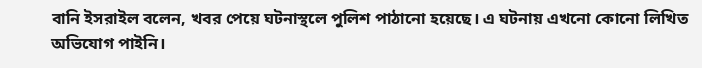বানি ইসরাইল বলেন, খবর পেয়ে ঘটনাস্থলে পুলিশ পাঠানো হয়েছে। এ ঘটনায় এখনো কোনো লিখিত অভিযোগ পাইনি।